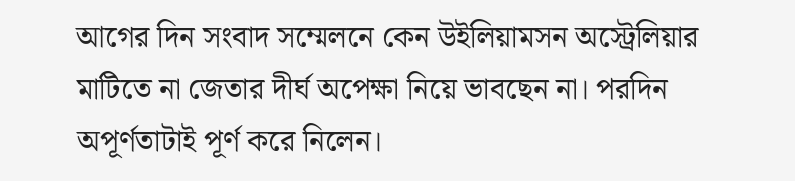আগের দিন সংবাদ সম্মেলনে কেন উইলিয়ামসন অস্ট্রেলিয়ার মাটিতে না জেতার দীর্ঘ অপেক্ষা নিয়ে ভাবছেন না। পরদিন অপূর্ণতাটাই পূর্ণ করে নিলেন।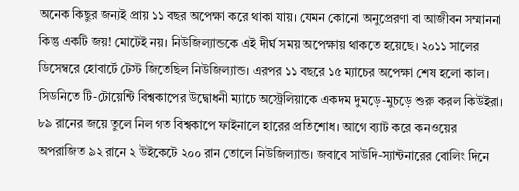অনেক কিছুর জন্যই প্রায় ১১ বছর অপেক্ষা করে থাকা যায়। যেমন কোনো অনুপ্রেরণা বা আজীবন সম্মাননা কিন্তু একটি জয়! মোটেই নয়। নিউজিল্যান্ডকে এই দীর্ঘ সময় অপেক্ষায় থাকতে হয়েছে। ২০১১ সালের ডিসেম্বরে হোবার্টে টেস্ট জিতেছিল নিউজিল্যান্ড। এরপর ১১ বছরে ১৫ ম্যাচের অপেক্ষা শেষ হলো কাল। সিডনিতে টি-টোয়েন্টি বিশ্বকাপের উদ্বোধনী ম্যাচে অস্ট্রেলিয়াকে একদম দুমড়ে-মুচড়ে শুরু করল কিউইরা। ৮৯ রানের জয়ে তুলে নিল গত বিশ্বকাপে ফাইনালে হারের প্রতিশোধ। আগে ব্যাট করে কনওয়ের অপরাজিত ৯২ রানে ২ উইকেটে ২০০ রান তোলে নিউজিল্যান্ড। জবাবে সাউদি-স্যান্টনারের বোলিং দিনে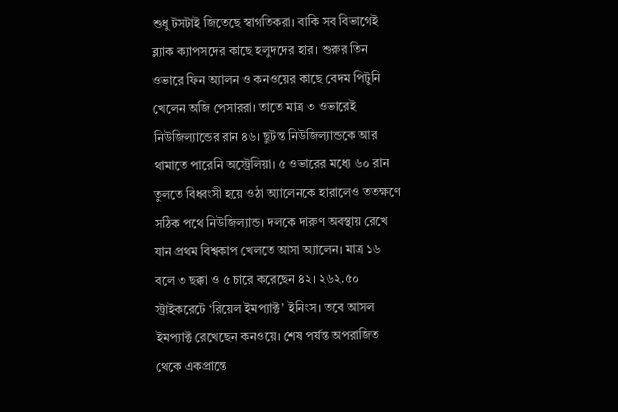শুধু টসটাই জিতেছে স্বাগতিকরা। বাকি সব বিভাগেই ব্ল্যাক ক্যাপসদের কাছে হলুদদের হার। শুরুর তিন ওভারে ফিন অ্যালন ও কনওয়ের কাছে বেদম পিটুনি খেলেন অজি পেসাররা। তাতে মাত্র ৩ ওভারেই নিউজিল্যান্ডের রান ৪৬। ছুটন্ত নিউজিল্যান্ডকে আর থামাতে পারেনি অস্ট্রেলিয়া। ৫ ওভারের মধ্যে ৬০ রান তুলতে বিধ্বংসী হয়ে ওঠা অ্যালেনকে হারালেও ততক্ষণে সঠিক পথে নিউজিল্যান্ড। দলকে দারুণ অবস্থায় রেখে যান প্রথম বিশ্বকাপ খেলতে আসা অ্যালেন। মাত্র ১৬ বলে ৩ ছক্কা ও ৫ চারে করেছেন ৪২। ২৬২.৫০ স্ট্রাইকরেটে ‘রিয়েল ইমপ্যাক্ট’ ইনিংস। তবে আসল ইমপ্যাক্ট রেখেছেন কনওয়ে। শেষ পর্যন্ত অপরাজিত থেকে একপ্রান্তে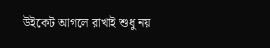উইকেট আগলে রাখাই শুধু নয়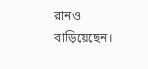রানও বাড়িয়েছেন।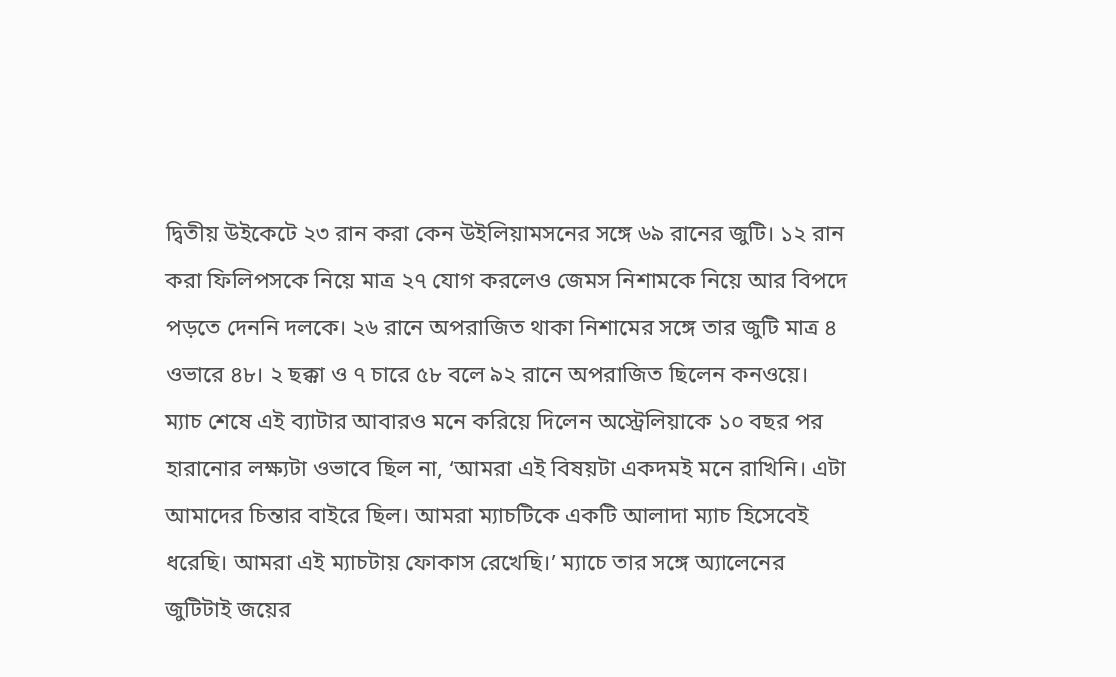দ্বিতীয় উইকেটে ২৩ রান করা কেন উইলিয়ামসনের সঙ্গে ৬৯ রানের জুটি। ১২ রান করা ফিলিপসকে নিয়ে মাত্র ২৭ যোগ করলেও জেমস নিশামকে নিয়ে আর বিপদে পড়তে দেননি দলকে। ২৬ রানে অপরাজিত থাকা নিশামের সঙ্গে তার জুটি মাত্র ৪ ওভারে ৪৮। ২ ছক্কা ও ৭ চারে ৫৮ বলে ৯২ রানে অপরাজিত ছিলেন কনওয়ে।
ম্যাচ শেষে এই ব্যাটার আবারও মনে করিয়ে দিলেন অস্ট্রেলিয়াকে ১০ বছর পর হারানোর লক্ষ্যটা ওভাবে ছিল না, ‘আমরা এই বিষয়টা একদমই মনে রাখিনি। এটা আমাদের চিন্তার বাইরে ছিল। আমরা ম্যাচটিকে একটি আলাদা ম্যাচ হিসেবেই ধরেছি। আমরা এই ম্যাচটায় ফোকাস রেখেছি।’ ম্যাচে তার সঙ্গে অ্যালেনের জুটিটাই জয়ের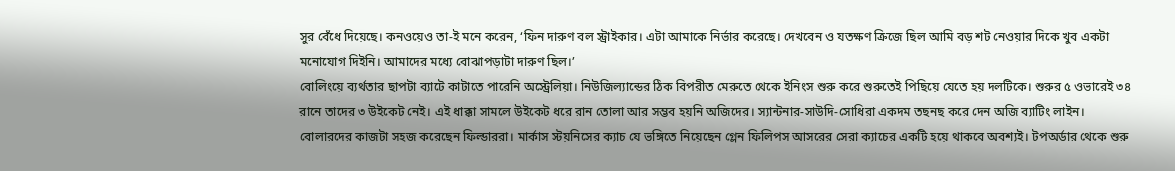সুর বেঁধে দিয়েছে। কনওয়েও তা-ই মনে করেন, ‘ফিন দারুণ বল স্ট্রাইকার। এটা আমাকে নির্ভার করেছে। দেখবেন ও যতক্ষণ ক্রিজে ছিল আমি বড় শট নেওয়ার দিকে খুব একটা মনোযোগ দিইনি। আমাদের মধ্যে বোঝাপড়াটা দারুণ ছিল।’
বোলিংয়ে ব্যর্থতার ছাপটা ব্যাটে কাটাতে পারেনি অস্ট্রেলিয়া। নিউজিল্যান্ডের ঠিক বিপরীত মেরুতে থেকে ইনিংস শুরু করে শুরুতেই পিছিয়ে যেতে হয় দলটিকে। শুরুর ৫ ওভারেই ৩৪ রানে তাদের ৩ উইকেট নেই। এই ধাক্কা সামলে উইকেট ধরে রান তোলা আর সম্ভব হয়নি অজিদের। স্যান্টনার-সাউদি-সোধিরা একদম তছনছ করে দেন অজি ব্যাটিং লাইন। বোলারদের কাজটা সহজ করেছেন ফিল্ডাররা। মার্কাস স্টয়নিসের ক্যাচ যে ভঙ্গিতে নিয়েছেন গ্লেন ফিলিপস আসরের সেরা ক্যাচের একটি হয়ে থাকবে অবশ্যই। টপঅর্ডার থেকে শুরু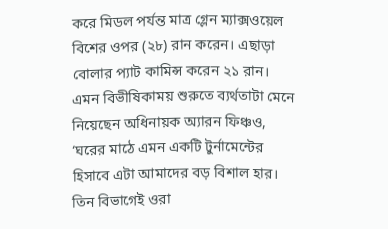করে মিডল পর্যন্ত মাত্র গ্লেন ম্যাক্সওয়েল বিশের ওপর (২৮) রান করেন। এছাড়া বোলার প্যাট কামিন্স করেন ২১ রান। এমন বিভীষিকাময় শুরুতে ব্যর্থতাটা মেনে নিয়েছেন অধিনায়ক অ্যারন ফিঞ্চও, ‘ঘরের মাঠে এমন একটি টুর্নামেন্টের হিসাবে এটা আমাদের বড় বিশাল হার। তিন বিভাগেই ওরা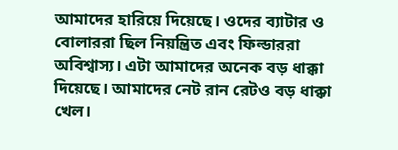আমাদের হারিয়ে দিয়েছে। ওদের ব্যাটার ও বোলাররা ছিল নিয়ন্ত্রিত এবং ফিল্ডাররা অবিশ্বাস্য। এটা আমাদের অনেক বড় ধাক্কা দিয়েছে। আমাদের নেট রান রেটও বড় ধাক্কা খেল।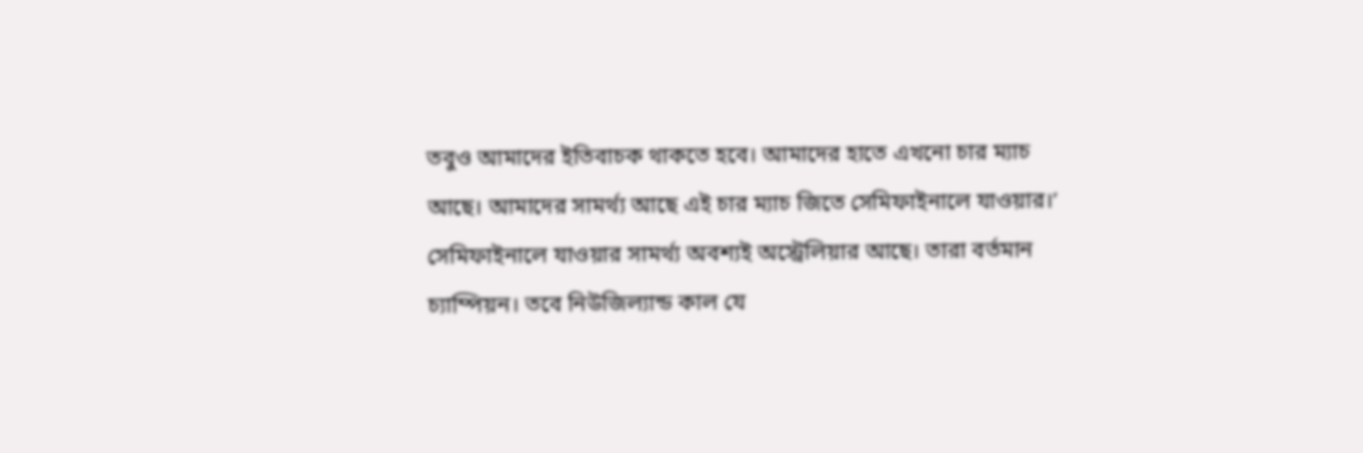তবুও আমাদের ইতিবাচক থাকতে হবে। আমাদের হাতে এখনো চার ম্যাচ আছে। আমাদের সামর্থ্য আছে এই চার ম্যাচ জিতে সেমিফাইনালে যাওয়ার।’
সেমিফাইনালে যাওয়ার সামর্থ্য অবশ্যই অস্ট্রেলিয়ার আছে। তারা বর্তমান চ্যাম্পিয়ন। তবে নিউজিল্যান্ড কাল যে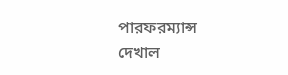পারফরম্যান্স দেখাল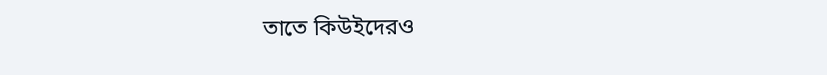তাতে কিউইদেরও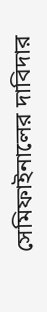সেমিফাইনালের দাবিদার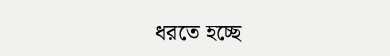ধরতে হচ্ছে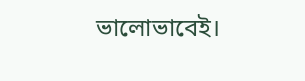ভালোভাবেই।